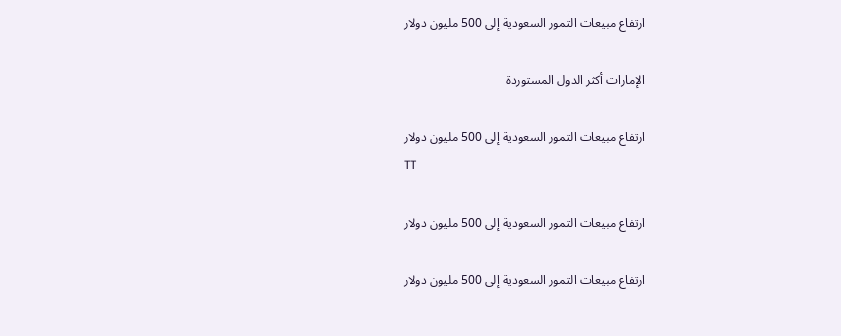ارتفاع مبيعات التمور السعودية إلى 500 مليون دولار

الإمارات أكثر الدول المستوردة

ارتفاع مبيعات التمور السعودية إلى 500 مليون دولار
TT

ارتفاع مبيعات التمور السعودية إلى 500 مليون دولار

ارتفاع مبيعات التمور السعودية إلى 500 مليون دولار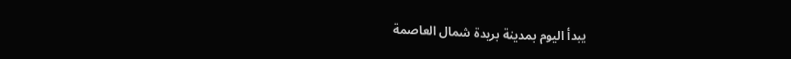يبدأ اليوم بمدينة بريدة شمال العاصمة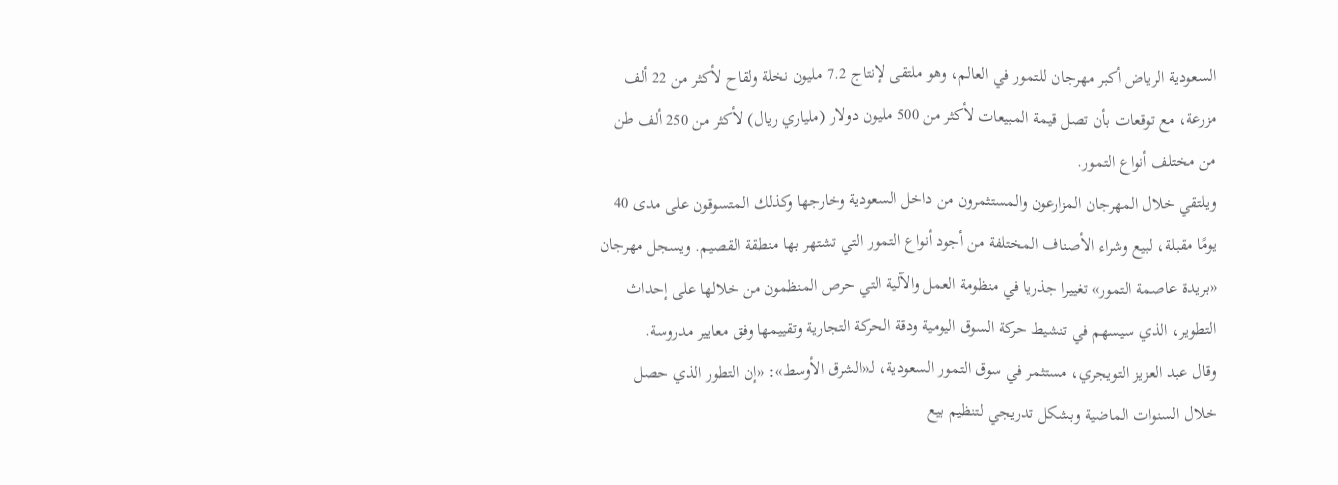السعودية الرياض أكبر مهرجان للتمور في العالم، وهو ملتقى لإنتاج 7.2 مليون نخلة ولقاح لأكثر من 22 ألف مزرعة، مع توقعات بأن تصل قيمة المبيعات لأكثر من 500 مليون دولار (ملياري ريال) لأكثر من 250 ألف طن من مختلف أنواع التمور.
ويلتقي خلال المهرجان المزارعون والمستثمرون من داخل السعودية وخارجها وكذلك المتسوقون على مدى 40 يومًا مقبلة، لبيع وشراء الأصناف المختلفة من أجود أنواع التمور التي تشتهر بها منطقة القصيم. ويسجل مهرجان «بريدة عاصمة التمور» تغييرا جذريا في منظومة العمل والآلية التي حرص المنظمون من خلالها على إحداث التطوير، الذي سيسهم في تنشيط حركة السوق اليومية ودقة الحركة التجارية وتقييمها وفق معايير مدروسة.
وقال عبد العزيز التويجري، مستثمر في سوق التمور السعودية، لـ«الشرق الأوسط»: «إن التطور الذي حصل خلال السنوات الماضية وبشكل تدريجي لتنظيم بيع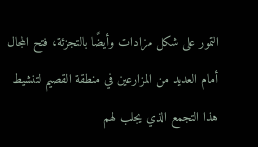التمور على شكل مزادات وأيضًا بالتجزئة، فتح المجال أمام العديد من المزارعين في منطقة القصيم لتنشيط هذا التجمع الذي يجلب لهم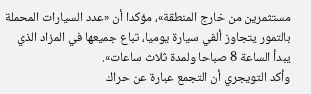مستثمرين من خارج المنطقة»، مؤكدا أن «عدد السيارات المحملة بالتمور يتجاوز ألفي سيارة يوميا، تباع جميعها في المزاد الذي يبدأ الساعة 8 صباحا ولمدة ثلاث ساعات».
وأكد التويجري أن التجمع عبارة عن حراك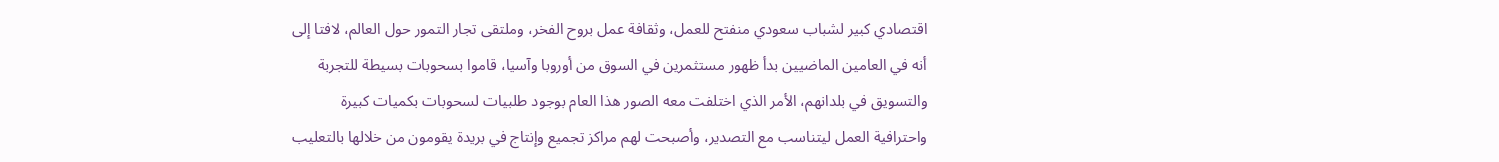اقتصادي كبير لشباب سعودي منفتح للعمل، وثقافة عمل بروح الفخر، وملتقى تجار التمور حول العالم، لافتا إلى أنه في العامين الماضيين بدأ ظهور مستثمرين في السوق من أوروبا وآسيا، قاموا بسحوبات بسيطة للتجربة والتسويق في بلدانهم، الأمر الذي اختلفت معه الصور هذا العام بوجود طلبيات لسحوبات بكميات كبيرة واحترافية العمل ليتناسب مع التصدير، وأصبحت لهم مراكز تجميع وإنتاج في بريدة يقومون من خلالها بالتعليب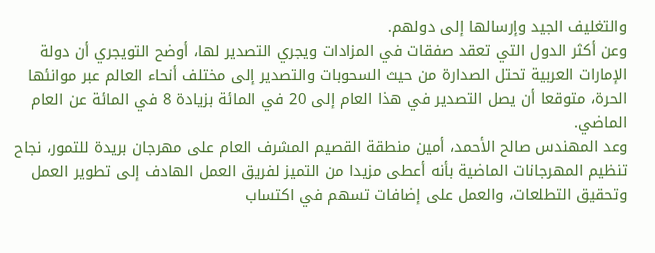والتغليف الجيد وإرسالها إلى دولهم.
وعن أكثر الدول التي تعقد صفقات في المزادات ويجري التصدير لها، أوضح التويجري أن دولة الإمارات العربية تحتل الصدارة من حيث السحوبات والتصدير إلى مختلف أنحاء العالم عبر موانئها الحرة، متوقعا أن يصل التصدير في هذا العام إلى 20 في المائة بزيادة 8 في المائة عن العام الماضي.
وعد المهندس صالح الأحمد، أمين منطقة القصيم المشرف العام على مهرجان بريدة للتمور، نجاح تنظيم المهرجانات الماضية بأنه أعطى مزيدا من التميز لفريق العمل الهادف إلى تطوير العمل وتحقيق التطلعات، والعمل على إضافات تسهم في اكتساب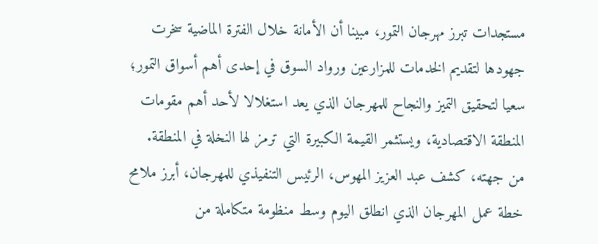مستجدات تبرز مهرجان التمور، مبينا أن الأمانة خلال الفترة الماضية سخرت جهودها لتقديم الخدمات للمزارعين ورواد السوق في إحدى أهم أسواق التمور؛ سعيا لتحقيق التميز والنجاح للمهرجان الذي يعد استغلالا لأحد أهم مقومات المنطقة الاقتصادية، ويستثمر القيمة الكبيرة التي ترمز لها النخلة في المنطقة.
من جهته، كشف عبد العزيز المهوس، الرئيس التنفيذي للمهرجان، أبرز ملامح خطة عمل المهرجان الذي انطلق اليوم وسط منظومة متكاملة من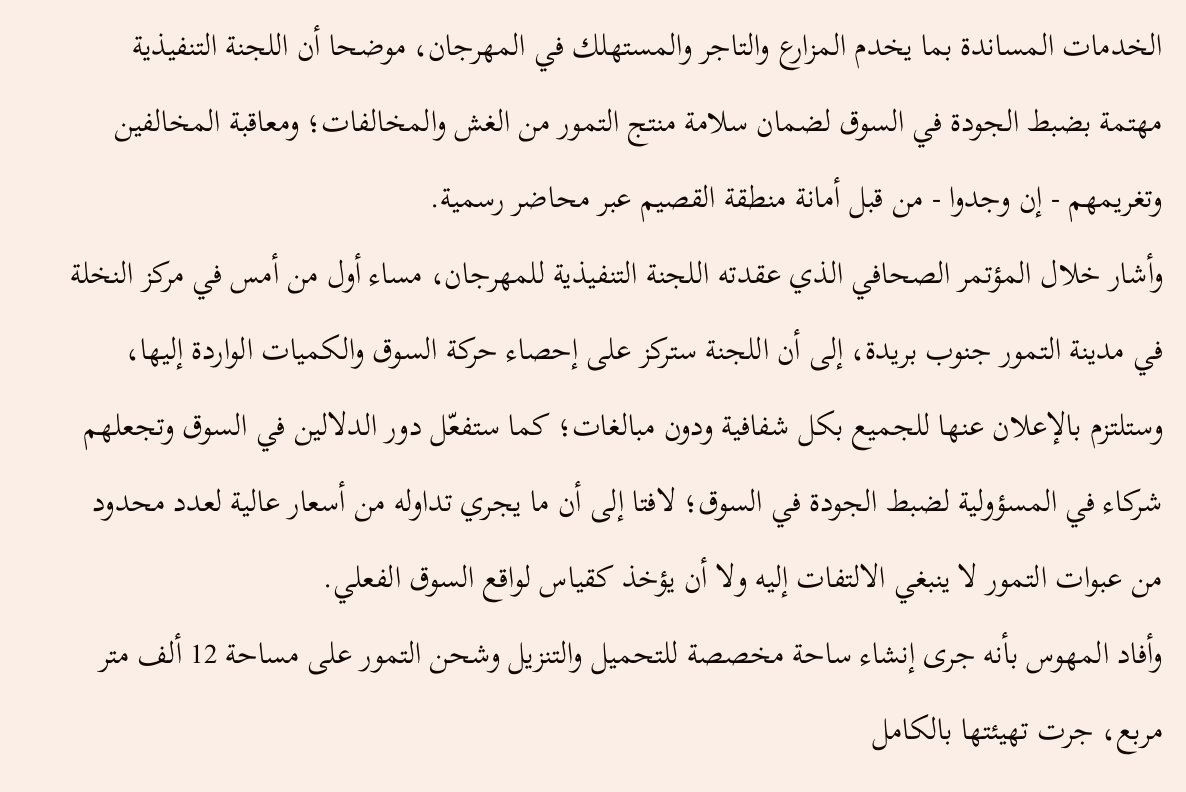الخدمات المساندة بما يخدم المزارع والتاجر والمستهلك في المهرجان، موضحا أن اللجنة التنفيذية مهتمة بضبط الجودة في السوق لضمان سلامة منتج التمور من الغش والمخالفات؛ ومعاقبة المخالفين وتغريمهم - إن وجدوا - من قبل أمانة منطقة القصيم عبر محاضر رسمية.
وأشار خلال المؤتمر الصحافي الذي عقدته اللجنة التنفيذية للمهرجان، مساء أول من أمس في مركز النخلة في مدينة التمور جنوب بريدة، إلى أن اللجنة ستركز على إحصاء حركة السوق والكميات الواردة إليها، وستلتزم بالإعلان عنها للجميع بكل شفافية ودون مبالغات؛ كما ستفعّل دور الدلالين في السوق وتجعلهم شركاء في المسؤولية لضبط الجودة في السوق؛ لافتا إلى أن ما يجري تداوله من أسعار عالية لعدد محدود من عبوات التمور لا ينبغي الالتفات إليه ولا أن يؤخذ كقياس لواقع السوق الفعلي.
وأفاد المهوس بأنه جرى إنشاء ساحة مخصصة للتحميل والتنزيل وشحن التمور على مساحة 12 ألف متر مربع، جرت تهيئتها بالكامل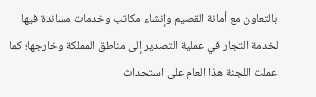بالتعاون مع أمانة القصيم وإنشاء مكاتب وخدمات مساندة فيها لخدمة التجار في عملية التصدير إلى مناطق المملكة وخارجها؛ كما عملت اللجنة هذا العام على استحداث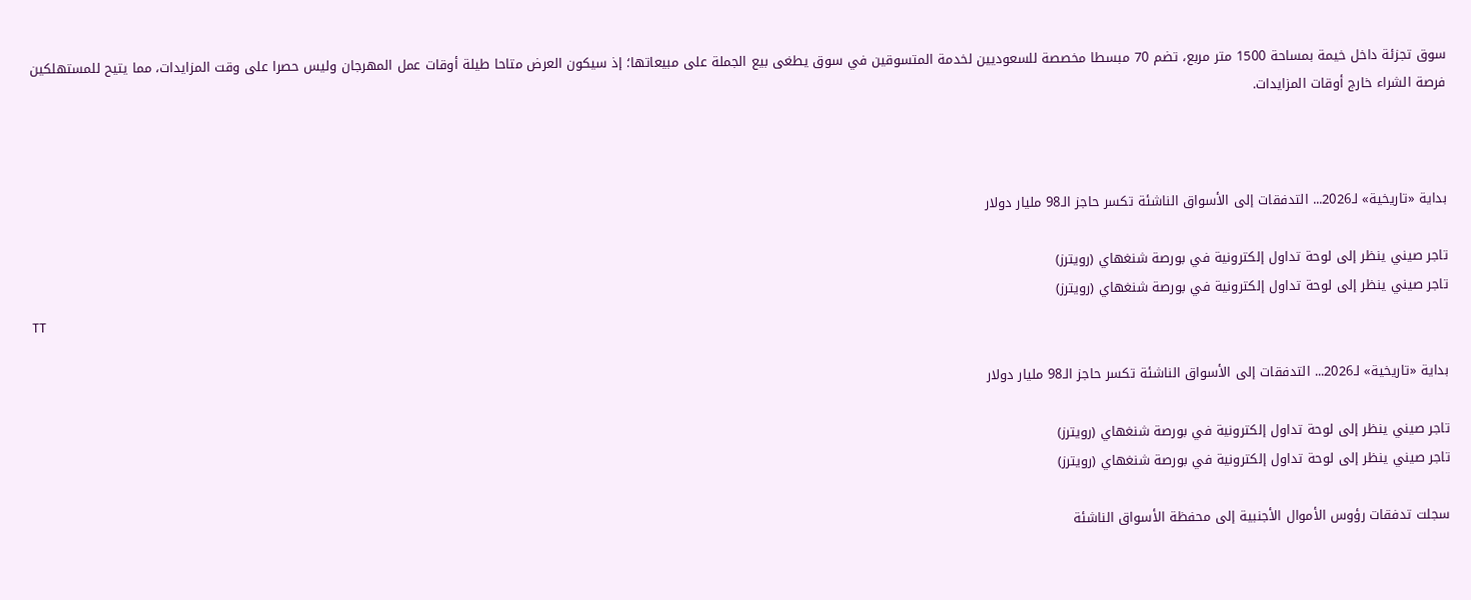سوق تجزئة داخل خيمة بمساحة 1500 متر مربع، تضم 70 مبسطا مخصصة للسعوديين لخدمة المتسوقين في سوق يطغى بيع الجملة على مبيعاتها؛ إذ سيكون العرض متاحا طيلة أوقات عمل المهرجان وليس حصرا على وقت المزايدات، مما يتيح للمستهلكين فرصة الشراء خارج أوقات المزايدات.



بداية «تاريخية» لـ2026... التدفقات إلى الأسواق الناشئة تكسر حاجز الـ98 مليار دولار

تاجر صيني ينظر إلى لوحة تداول إلكترونية في بورصة شنغهاي (رويترز)
تاجر صيني ينظر إلى لوحة تداول إلكترونية في بورصة شنغهاي (رويترز)
TT

بداية «تاريخية» لـ2026... التدفقات إلى الأسواق الناشئة تكسر حاجز الـ98 مليار دولار

تاجر صيني ينظر إلى لوحة تداول إلكترونية في بورصة شنغهاي (رويترز)
تاجر صيني ينظر إلى لوحة تداول إلكترونية في بورصة شنغهاي (رويترز)

سجلت تدفقات رؤوس الأموال الأجنبية إلى محفظة الأسواق الناشئة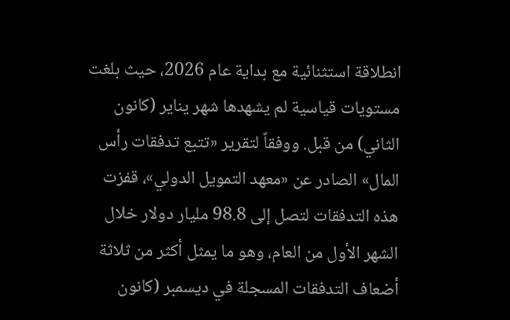انطلاقة استثنائية مع بداية عام 2026، حيث بلغت مستويات قياسية لم يشهدها شهر يناير (كانون الثاني) من قبل. ووفقاً لتقرير «تتبع تدفقات رأس المال» الصادر عن «معهد التمويل الدولي»، قفزت هذه التدفقات لتصل إلى 98.8 مليار دولار خلال الشهر الأول من العام، وهو ما يمثل أكثر من ثلاثة أضعاف التدفقات المسجلة في ديسمبر (كانون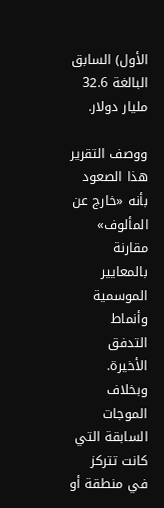الأول) السابق البالغة 32.6 مليار دولار.

ووصف التقرير هذا الصعود بأنه «خارج عن المألوف» مقارنة بالمعايير الموسمية وأنماط التدفق الأخيرة. وبخلاف الموجات السابقة التي كانت تتركز في منطقة أو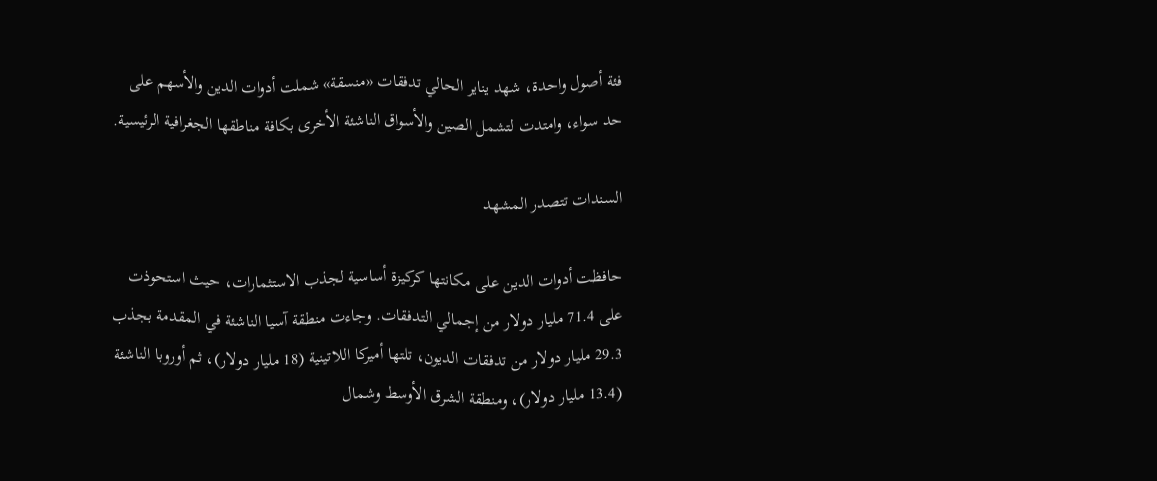فئة أصول واحدة، شهد يناير الحالي تدفقات «منسقة» شملت أدوات الدين والأسهم على حد سواء، وامتدت لتشمل الصين والأسواق الناشئة الأخرى بكافة مناطقها الجغرافية الرئيسية.

السندات تتصدر المشهد

حافظت أدوات الدين على مكانتها كركيزة أساسية لجذب الاستثمارات، حيث استحوذت على 71.4 مليار دولار من إجمالي التدفقات. وجاءت منطقة آسيا الناشئة في المقدمة بجذب 29.3 مليار دولار من تدفقات الديون، تلتها أميركا اللاتينية (18 مليار دولار)، ثم أوروبا الناشئة (13.4 مليار دولار)، ومنطقة الشرق الأوسط وشمال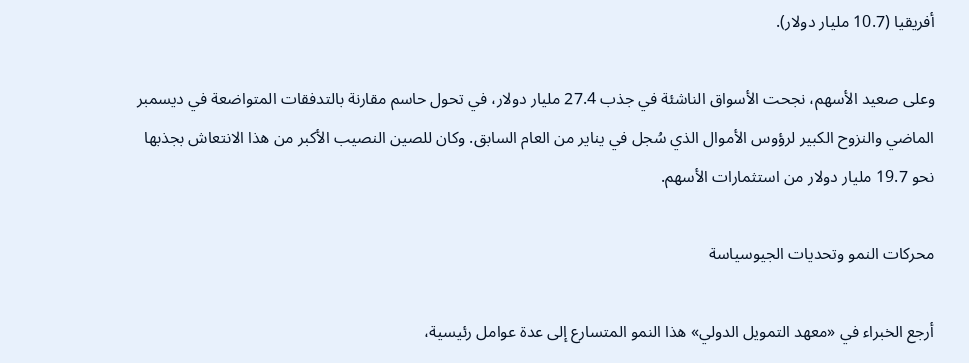أفريقيا (10.7 مليار دولار).

وعلى صعيد الأسهم، نجحت الأسواق الناشئة في جذب 27.4 مليار دولار، في تحول حاسم مقارنة بالتدفقات المتواضعة في ديسمبر الماضي والنزوح الكبير لرؤوس الأموال الذي سُجل في يناير من العام السابق. وكان للصين النصيب الأكبر من هذا الانتعاش بجذبها نحو 19.7 مليار دولار من استثمارات الأسهم.

محركات النمو وتحديات الجيوسياسة

أرجع الخبراء في «معهد التمويل الدولي» هذا النمو المتسارع إلى عدة عوامل رئيسية،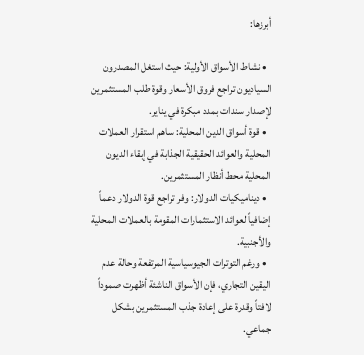أبرزها:

  • نشاط الأسواق الأولية: حيث استغل المصدرون السياديون تراجع فروق الأسعار وقوة طلب المستثمرين لإصدار سندات بمدد مبكرة في يناير.
  • قوة أسواق الدين المحلية: ساهم استقرار العملات المحلية والعوائد الحقيقية الجذابة في إبقاء الديون المحلية محط أنظار المستثمرين.
  • ديناميكيات الدولار: وفر تراجع قوة الدولار دعماً إضافياً لعوائد الاستثمارات المقومة بالعملات المحلية والأجنبية.
  • ورغم التوترات الجيوسياسية المرتفعة وحالة عدم اليقين التجاري، فإن الأسواق الناشئة أظهرت صموداً لافتاً وقدرة على إعادة جذب المستثمرين بشكل جماعي.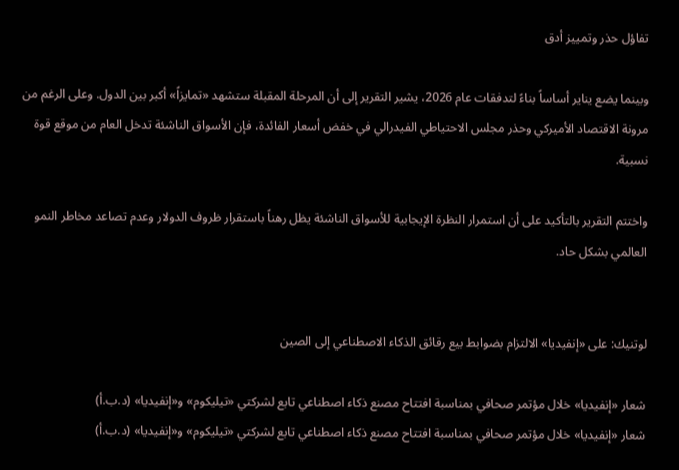تفاؤل حذر وتمييز أدق

وبينما يضع يناير أساساً بناءً لتدفقات عام 2026، يشير التقرير إلى أن المرحلة المقبلة ستشهد «تمايزاً» أكبر بين الدول. وعلى الرغم من مرونة الاقتصاد الأميركي وحذر مجلس الاحتياطي الفيدرالي في خفض أسعار الفائدة، فإن الأسواق الناشئة تدخل العام من موقع قوة نسبية.

واختتم التقرير بالتأكيد على أن استمرار النظرة الإيجابية للأسواق الناشئة يظل رهناً باستقرار ظروف الدولار وعدم تصاعد مخاطر النمو العالمي بشكل حاد.


لوتنيك: على «إنفيديا» الالتزام بضوابط بيع رقائق الذكاء الاصطناعي إلى الصين

شعار «إنفيديا» خلال مؤتمر صحافي بمناسبة افتتاح مصنع ذكاء اصطناعي تابع لشركتي «تيليكوم» و«إنفيديا» (د.ب.أ)
شعار «إنفيديا» خلال مؤتمر صحافي بمناسبة افتتاح مصنع ذكاء اصطناعي تابع لشركتي «تيليكوم» و«إنفيديا» (د.ب.أ)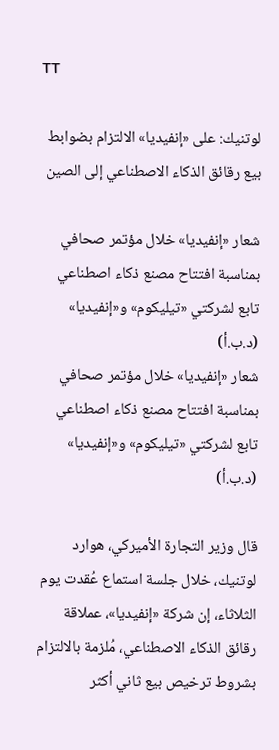TT

لوتنيك: على «إنفيديا» الالتزام بضوابط بيع رقائق الذكاء الاصطناعي إلى الصين

شعار «إنفيديا» خلال مؤتمر صحافي بمناسبة افتتاح مصنع ذكاء اصطناعي تابع لشركتي «تيليكوم» و«إنفيديا» (د.ب.أ)
شعار «إنفيديا» خلال مؤتمر صحافي بمناسبة افتتاح مصنع ذكاء اصطناعي تابع لشركتي «تيليكوم» و«إنفيديا» (د.ب.أ)

قال وزير التجارة الأميركي، هوارد لوتنيك، خلال جلسة استماع عُقدت يوم الثلاثاء، إن شركة «إنفيديا»، عملاقة رقائق الذكاء الاصطناعي، مُلزمة بالالتزام بشروط ترخيص بيع ثاني أكثر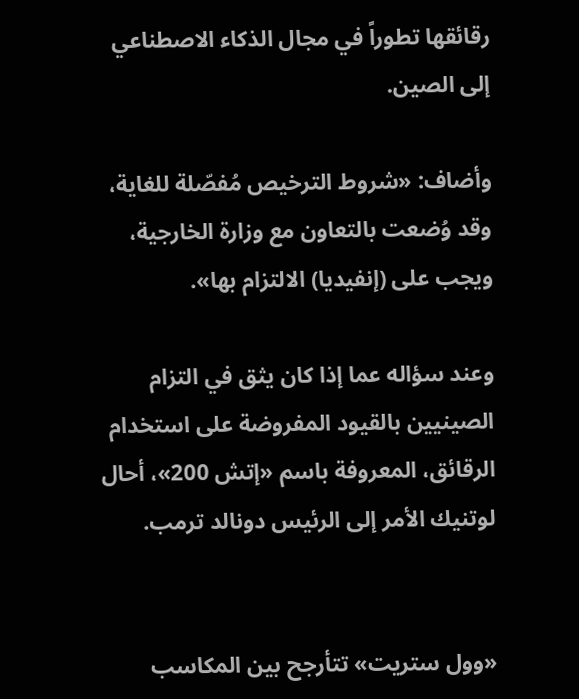رقائقها تطوراً في مجال الذكاء الاصطناعي إلى الصين.

وأضاف: «شروط الترخيص مُفصّلة للغاية، وقد وُضعت بالتعاون مع وزارة الخارجية، ويجب على (إنفيديا) الالتزام بها».

وعند سؤاله عما إذا كان يثق في التزام الصينيين بالقيود المفروضة على استخدام الرقائق، المعروفة باسم «إتش 200»، أحال لوتنيك الأمر إلى الرئيس دونالد ترمب.


«وول ستريت» تتأرجح بين المكاسب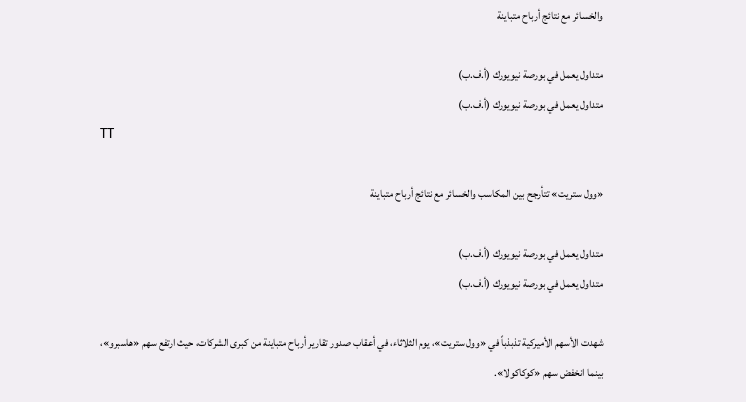والخسائر مع نتائج أرباح متباينة

متداول يعمل في بورصة نيويورك (أ.ف.ب)
متداول يعمل في بورصة نيويورك (أ.ف.ب)
TT

«وول ستريت» تتأرجح بين المكاسب والخسائر مع نتائج أرباح متباينة

متداول يعمل في بورصة نيويورك (أ.ف.ب)
متداول يعمل في بورصة نيويورك (أ.ف.ب)

شهدت الأسهم الأميركية تذبذباً في «وول ستريت»، يوم الثلاثاء، في أعقاب صدور تقارير أرباح متباينة من كبرى الشركات، حيث ارتفع سهم «هاسبرو»، بينما انخفض سهم «كوكاكولا».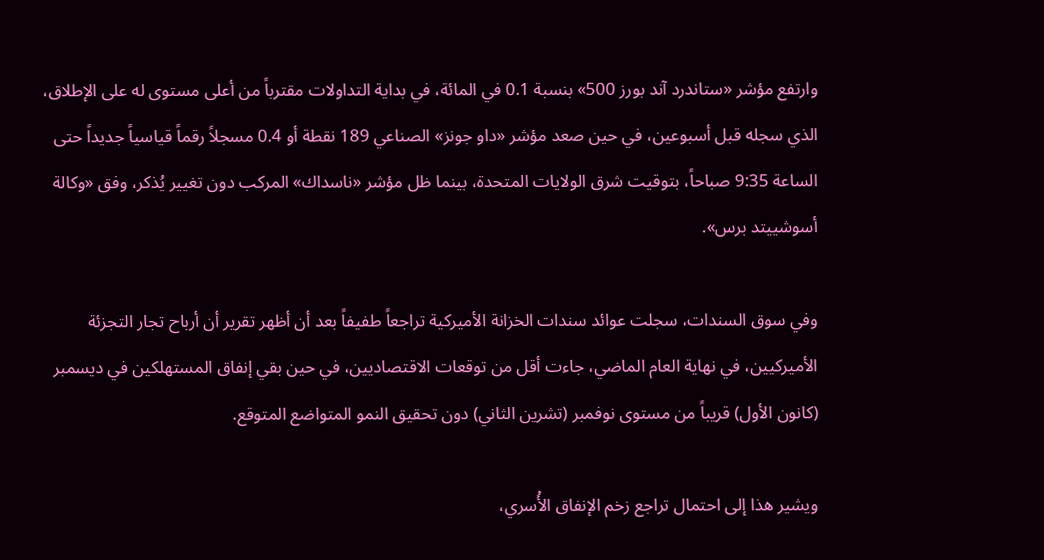وارتفع مؤشر «ستاندرد آند بورز 500» بنسبة 0.1 في المائة، في بداية التداولات مقترباً من أعلى مستوى له على الإطلاق، الذي سجله قبل أسبوعين، في حين صعد مؤشر «داو جونز» الصناعي 189 نقطة أو 0.4 مسجلاً رقماً قياسياً جديداً حتى الساعة 9:35 صباحاً، بتوقيت شرق الولايات المتحدة، بينما ظل مؤشر «ناسداك» المركب دون تغيير يُذكر، وفق «وكالة أسوشييتد برس».

وفي سوق السندات، سجلت عوائد سندات الخزانة الأميركية تراجعاً طفيفاً بعد أن أظهر تقرير أن أرباح تجار التجزئة الأميركيين، في نهاية العام الماضي، جاءت أقل من توقعات الاقتصاديين، في حين بقي إنفاق المستهلكين في ديسمبر (كانون الأول) قريباً من مستوى نوفمبر (تشرين الثاني) دون تحقيق النمو المتواضع المتوقع.

ويشير هذا إلى احتمال تراجع زخم الإنفاق الأُسري،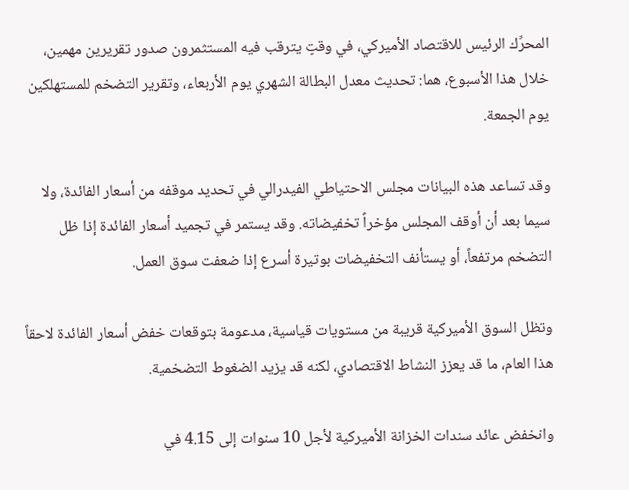المحرِّك الرئيس للاقتصاد الأميركي، في وقتٍ يترقب فيه المستثمرون صدور تقريرين مهمين، خلال هذا الأسبوع، هما: تحديث معدل البطالة الشهري يوم الأربعاء، وتقرير التضخم للمستهلكين يوم الجمعة.

وقد تساعد هذه البيانات مجلس الاحتياطي الفيدرالي في تحديد موقفه من أسعار الفائدة، ولا سيما بعد أن أوقف المجلس مؤخراً تخفيضاته. وقد يستمر في تجميد أسعار الفائدة إذا ظل التضخم مرتفعاً، أو يستأنف التخفيضات بوتيرة أسرع إذا ضعفت سوق العمل.

وتظل السوق الأميركية قريبة من مستويات قياسية، مدعومة بتوقعات خفض أسعار الفائدة لاحقاً هذا العام، ما قد يعزز النشاط الاقتصادي، لكنه قد يزيد الضغوط التضخمية.

وانخفض عائد سندات الخزانة الأميركية لأجل 10 سنوات إلى 4.15 في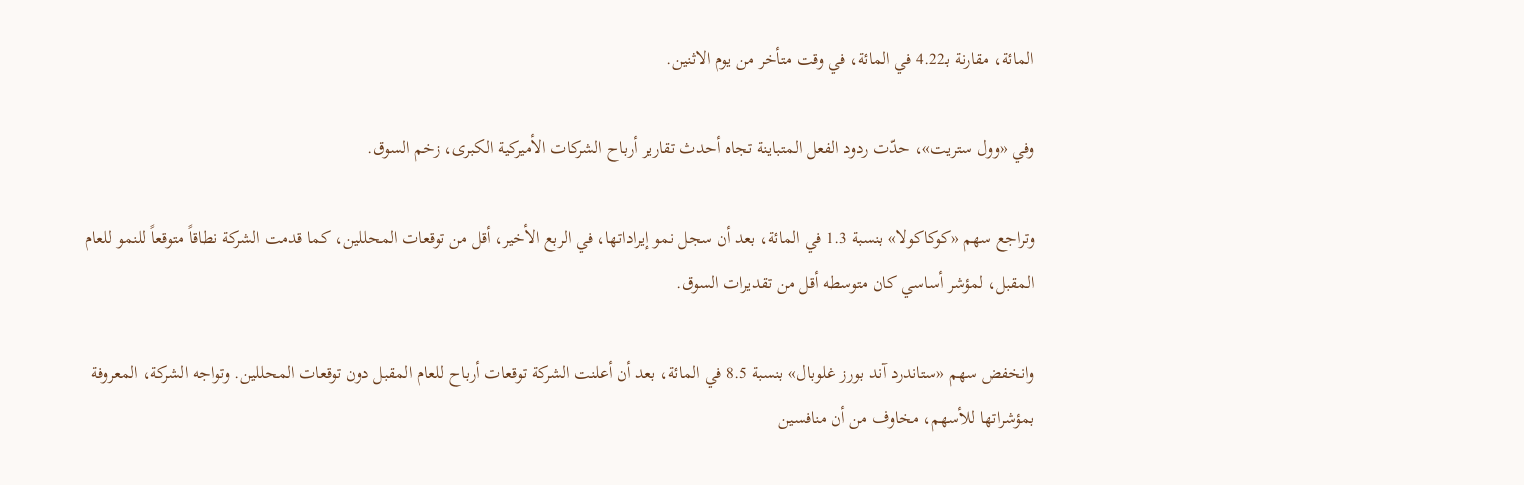المائة، مقارنة بـ4.22 في المائة، في وقت متأخر من يوم الاثنين.

وفي «وول ستريت»، حدّت ردود الفعل المتباينة تجاه أحدث تقارير أرباح الشركات الأميركية الكبرى، زخم السوق.

وتراجع سهم «كوكاكولا» بنسبة 1.3 في المائة، بعد أن سجل نمو إيراداتها، في الربع الأخير، أقل من توقعات المحللين، كما قدمت الشركة نطاقاً متوقعاً للنمو للعام المقبل، لمؤشر أساسي كان متوسطه أقل من تقديرات السوق.

وانخفض سهم «ستاندرد آند بورز غلوبال» بنسبة 8.5 في المائة، بعد أن أعلنت الشركة توقعات أرباح للعام المقبل دون توقعات المحللين. وتواجه الشركة، المعروفة بمؤشراتها للأسهم، مخاوف من أن منافسين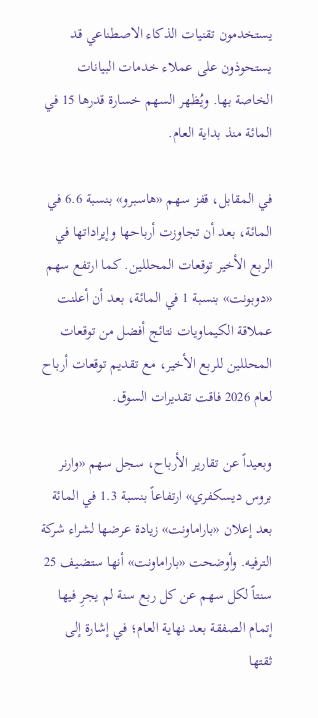يستخدمون تقنيات الذكاء الاصطناعي قد يستحوذون على عملاء خدمات البيانات الخاصة بها. ويُظهر السهم خسارة قدرها 15 في المائة منذ بداية العام.

في المقابل، قفز سهم «هاسبرو» بنسبة 6.6 في المائة، بعد أن تجاوزت أرباحها وإيراداتها في الربع الأخير توقعات المحللين. كما ارتفع سهم «دوبونت» بنسبة 1 في المائة، بعد أن أعلنت عملاقة الكيماويات نتائج أفضل من توقعات المحللين للربع الأخير، مع تقديم توقعات أرباح لعام 2026 فاقت تقديرات السوق.

وبعيداً عن تقارير الأرباح، سجل سهم «وارنر بروس ديسكفري» ارتفاعاً بنسبة 1.3 في المائة بعد إعلان «باراماونت» زيادة عرضها لشراء شركة الترفيه. وأوضحت «باراماونت» أنها ستضيف 25 سنتاً لكل سهم عن كل ربع سنة لم يجرِ فيها إتمام الصفقة بعد نهاية العام؛ في إشارة إلى ثقتها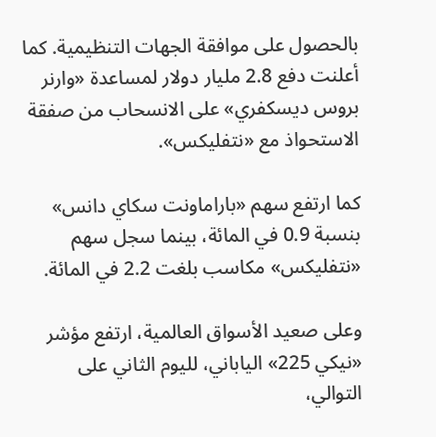بالحصول على موافقة الجهات التنظيمية. كما أعلنت دفع 2.8 مليار دولار لمساعدة «وارنر بروس ديسكفري» على الانسحاب من صفقة الاستحواذ مع «نتفليكس».

كما ارتفع سهم «باراماونت سكاي دانس» بنسبة 0.9 في المائة، بينما سجل سهم «نتفليكس» مكاسب بلغت 2.2 في المائة.

وعلى صعيد الأسواق العالمية، ارتفع مؤشر «نيكي 225» الياباني، لليوم الثاني على التوالي،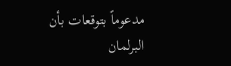مدعوماً بتوقعات بأن البرلمان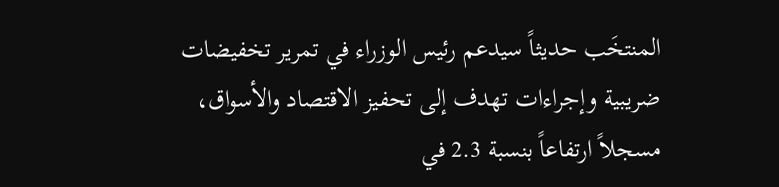المنتخَب حديثاً سيدعم رئيس الوزراء في تمرير تخفيضات ضريبية وإجراءات تهدف إلى تحفيز الاقتصاد والأسواق، مسجلاً ارتفاعاً بنسبة 2.3 في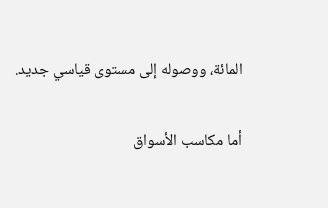المائة، ووصوله إلى مستوى قياسي جديد.

أما مكاسب الأسواق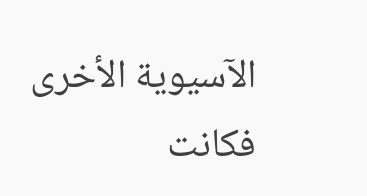الآسيوية الأخرى فكانت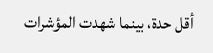أقل حدة، بينما شهدت المؤشرات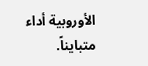الأوروبية أداء متبايناً.